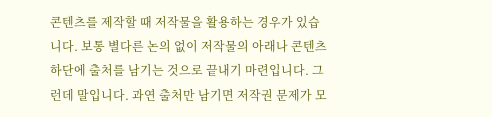콘텐츠를 제작할 때 저작물을 활용하는 경우가 있습니다. 보통 별다른 논의 없이 저작물의 아래나 콘텐츠 하단에 출처를 남기는 것으로 끝내기 마련입니다. 그런데 말입니다. 과연 출처만 남기면 저작권 문제가 모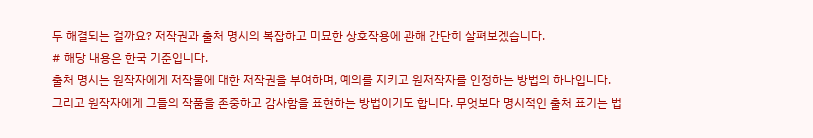두 해결되는 걸까요? 저작권과 출처 명시의 복잡하고 미묘한 상호작용에 관해 간단히 살펴보겠습니다.
# 해당 내용은 한국 기준입니다.
출처 명시는 원작자에게 저작물에 대한 저작권을 부여하며, 예의를 지키고 원저작자를 인정하는 방법의 하나입니다. 그리고 원작자에게 그들의 작품을 존중하고 감사함을 표현하는 방법이기도 합니다. 무엇보다 명시적인 출처 표기는 법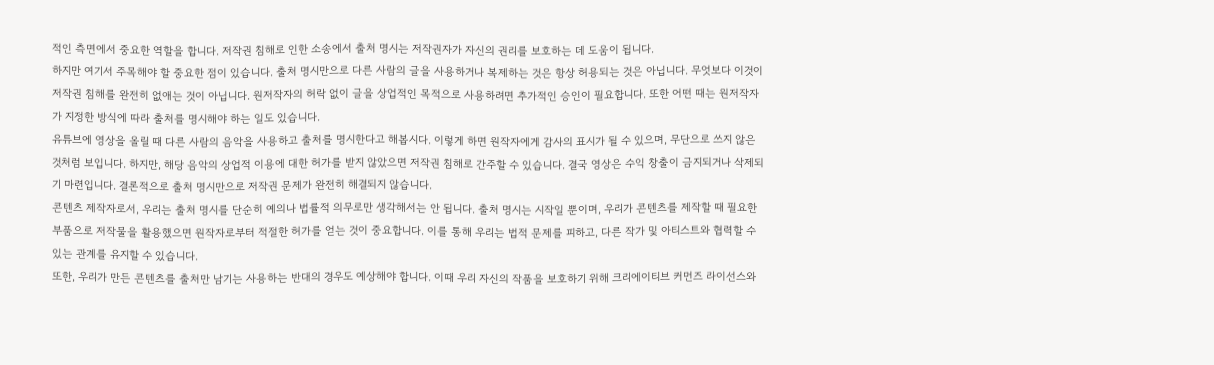적인 측면에서 중요한 역할을 합니다. 저작권 침해로 인한 소송에서 출처 명시는 저작권자가 자신의 권리를 보호하는 데 도움이 됩니다.
하지만 여기서 주목해야 할 중요한 점이 있습니다. 출처 명시만으로 다른 사람의 글을 사용하거나 복제하는 것은 항상 허용되는 것은 아닙니다. 무엇보다 이것이 저작권 침해를 완전히 없애는 것이 아닙니다. 원저작자의 허락 없이 글을 상업적인 목적으로 사용하려면 추가적인 승인이 필요합니다. 또한 어떤 때는 원저작자가 지정한 방식에 따라 출처를 명시해야 하는 일도 있습니다.
유튜브에 영상을 올릴 때 다른 사람의 음악을 사용하고 출처를 명시한다고 해봅시다. 이렇게 하면 원작자에게 감사의 표시가 될 수 있으며, 무단으로 쓰지 않은 것처럼 보입니다. 하지만, 해당 음악의 상업적 이용에 대한 허가를 받지 않았으면 저작권 침해로 간주할 수 있습니다. 결국 영상은 수익 창출이 금지되거나 삭제되기 마련입니다. 결론적으로 출처 명시만으로 저작권 문제가 완전히 해결되지 않습니다.
콘텐츠 제작자로서, 우리는 출처 명시를 단순히 예의나 법률적 의무로만 생각해서는 안 됩니다. 출처 명시는 시작일 뿐이며, 우리가 콘텐츠를 제작할 때 필요한 부품으로 저작물을 활용했으면 원작자로부터 적절한 허가를 얻는 것이 중요합니다. 이를 통해 우리는 법적 문제를 피하고, 다른 작가 및 아티스트와 협력할 수 있는 관계를 유지할 수 있습니다.
또한, 우리가 만든 콘텐츠를 출처만 남기는 사용하는 반대의 경우도 예상해야 합니다. 이때 우리 자신의 작품을 보호하기 위해 크리에이티브 커먼즈 라이선스와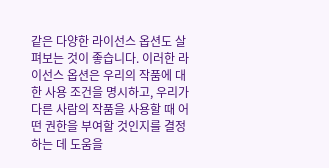같은 다양한 라이선스 옵션도 살펴보는 것이 좋습니다. 이러한 라이선스 옵션은 우리의 작품에 대한 사용 조건을 명시하고, 우리가 다른 사람의 작품을 사용할 때 어떤 권한을 부여할 것인지를 결정하는 데 도움을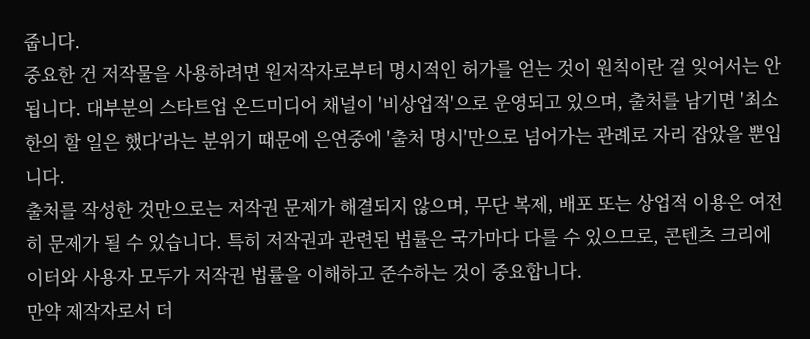줍니다.
중요한 건 저작물을 사용하려면 원저작자로부터 명시적인 허가를 얻는 것이 원칙이란 걸 잊어서는 안 됩니다. 대부분의 스타트업 온드미디어 채널이 '비상업적'으로 운영되고 있으며, 출처를 남기면 '최소한의 할 일은 했다'라는 분위기 때문에 은연중에 '출처 명시'만으로 넘어가는 관례로 자리 잡았을 뿐입니다.
출처를 작성한 것만으로는 저작권 문제가 해결되지 않으며, 무단 복제, 배포 또는 상업적 이용은 여전히 문제가 될 수 있습니다. 특히 저작권과 관련된 법률은 국가마다 다를 수 있으므로, 콘텐츠 크리에이터와 사용자 모두가 저작권 법률을 이해하고 준수하는 것이 중요합니다.
만약 제작자로서 더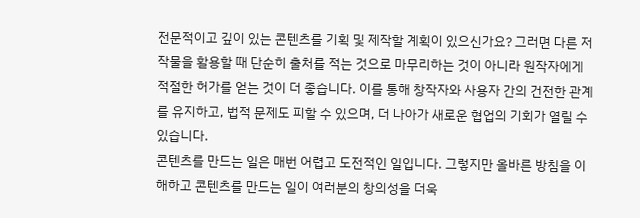전문적이고 깊이 있는 콘텐츠를 기획 및 제작할 계획이 있으신가요? 그러면 다른 저작물을 활용할 때 단순히 출처를 적는 것으로 마무리하는 것이 아니라 원작자에게 적절한 허가를 얻는 것이 더 좋습니다. 이를 통해 창작자와 사용자 간의 건전한 관계를 유지하고, 법적 문제도 피할 수 있으며, 더 나아가 새로운 협업의 기회가 열릴 수 있습니다.
콘텐츠를 만드는 일은 매번 어렵고 도전적인 일입니다. 그렇지만 올바른 방침을 이해하고 콘텐츠를 만드는 일이 여러분의 창의성을 더욱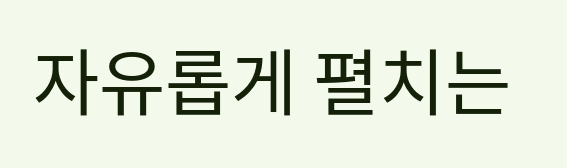자유롭게 펼치는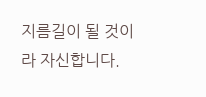지름길이 될 것이라 자신합니다.